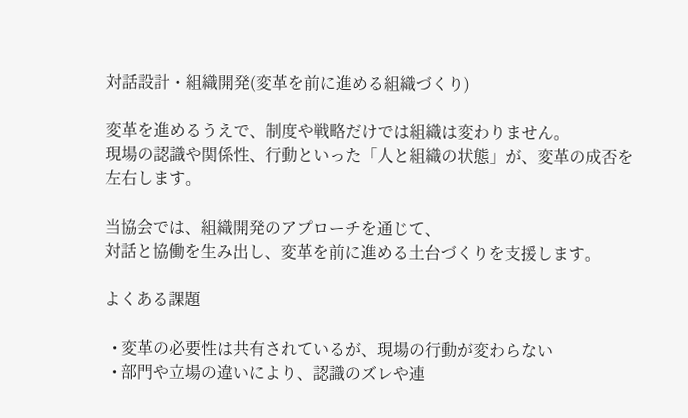対話設計・組織開発(変革を前に進める組織づくり)

変革を進めるうえで、制度や戦略だけでは組織は変わりません。
現場の認識や関係性、行動といった「人と組織の状態」が、変革の成否を左右します。

当協会では、組織開発のアプローチを通じて、
対話と協働を生み出し、変革を前に進める土台づくりを支援します。

よくある課題

  • 変革の必要性は共有されているが、現場の行動が変わらない
  • 部門や立場の違いにより、認識のズレや連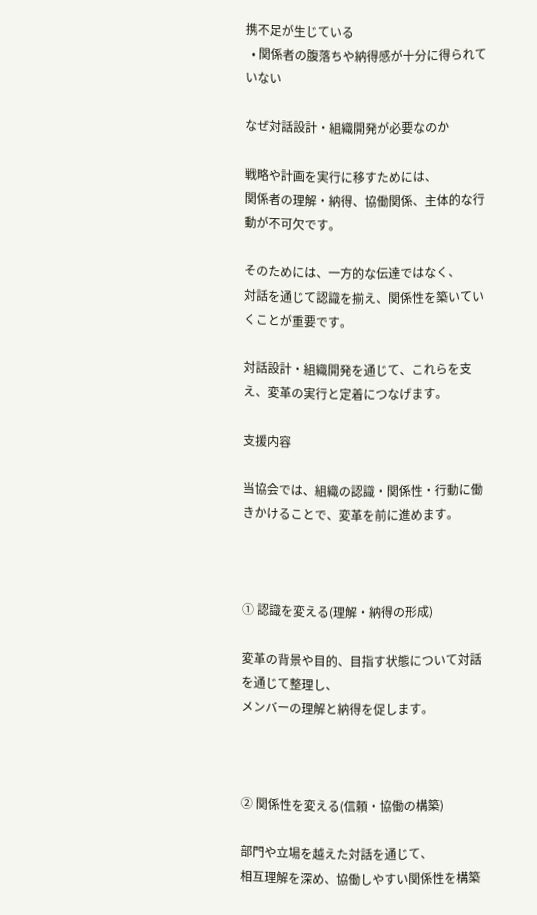携不足が生じている
  • 関係者の腹落ちや納得感が十分に得られていない

なぜ対話設計・組織開発が必要なのか

戦略や計画を実行に移すためには、
関係者の理解・納得、協働関係、主体的な行動が不可欠です。

そのためには、一方的な伝達ではなく、
対話を通じて認識を揃え、関係性を築いていくことが重要です。

対話設計・組織開発を通じて、これらを支え、変革の実行と定着につなげます。

支援内容

当協会では、組織の認識・関係性・行動に働きかけることで、変革を前に進めます。



① 認識を変える(理解・納得の形成)

変革の背景や目的、目指す状態について対話を通じて整理し、
メンバーの理解と納得を促します。



② 関係性を変える(信頼・協働の構築)

部門や立場を越えた対話を通じて、
相互理解を深め、協働しやすい関係性を構築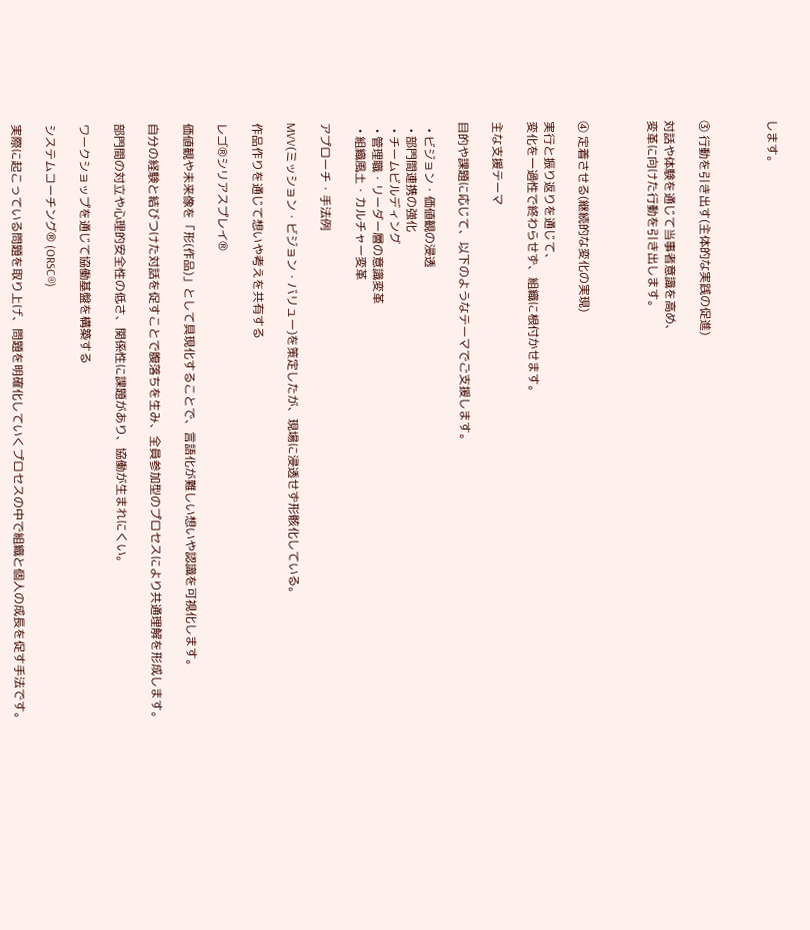します。



③ 行動を引き出す(主体的な実践の促進)

対話や体験を通じて当事者意識を高め、
変革に向けた行動を引き出します。



④ 定着させる(継続的な変化の実現)

実行と振り返りを通じて、
変化を一過性で終わらせず、組織に根付かせます。

主な支援テーマ

目的や課題に応じて、以下のようなテーマでご支援します。

  • ビジョン・価値観の浸透
  • 部門間連携の強化
  • チームビルディング
  • 管理職・リーダー層の意識変革
  • 組織風土・カルチャー変革

アプローチ・手法例

MVV(ミッション・ビジョン・バリュー)を策定したが、現場に浸透せず形骸化している。

作品作りを通じて想いや考えを共有する

レゴ®シリアスプレイ®

価値観や未来像を「形(作品)」として具現化することで、言語化が難しい想いや認識を可視化します。

自分の経験と結びつけた対話を促すことで腹落ちを生み、全員参加型のプロセスにより共通理解を形成します。

部門間の対立や心理的安全性の低さ、関係性に課題があり、協働が生まれにくい。

ワークショップを通じて協働基盤を構築する

システムコーチング® (ORSC®)

実際に起こっている問題を取り上げ、問題を明確化していくプロセスの中で組織と個人の成長を促す手法です。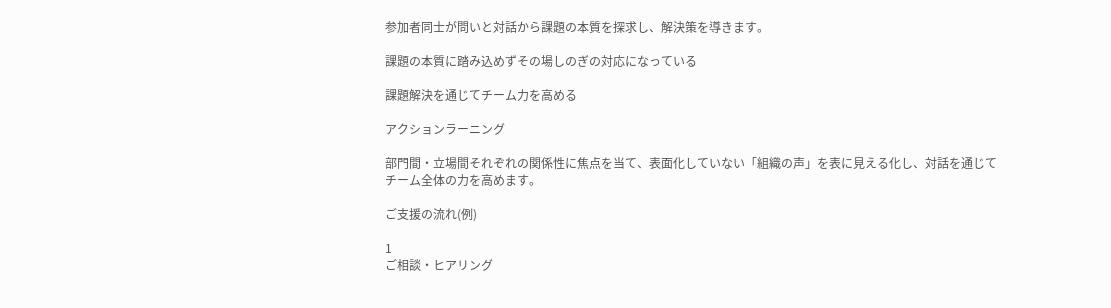参加者同士が問いと対話から課題の本質を探求し、解決策を導きます。

課題の本質に踏み込めずその場しのぎの対応になっている

課題解決を通じてチーム力を高める

アクションラーニング

部門間・立場間それぞれの関係性に焦点を当て、表面化していない「組織の声」を表に見える化し、対話を通じてチーム全体の力を高めます。

ご支援の流れ(例)

1
ご相談・ヒアリング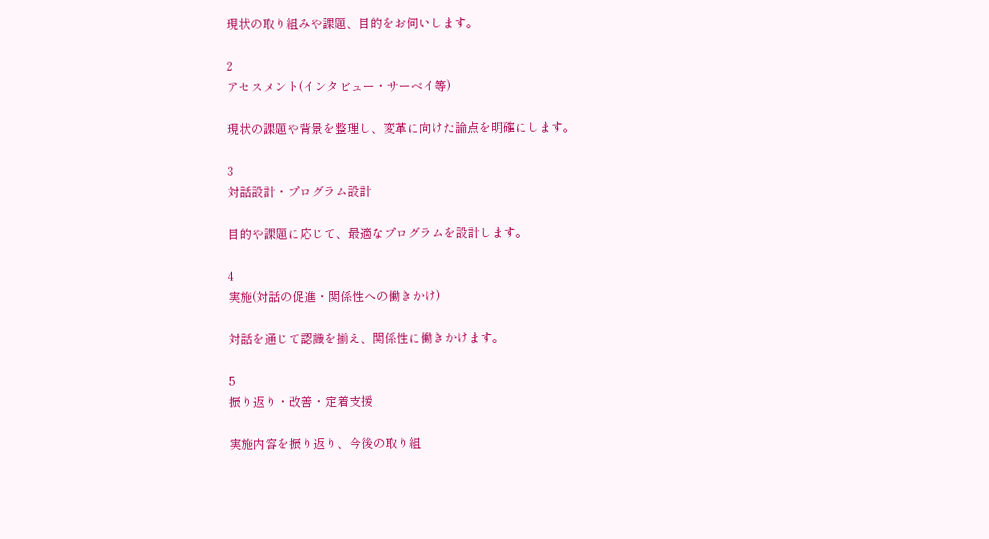現状の取り組みや課題、目的をお伺いします。

2
アセスメント(インタビュー・サーベイ等)

現状の課題や背景を整理し、変革に向けた論点を明確にします。

3
対話設計・プログラム設計

目的や課題に応じて、最適なプログラムを設計します。

4
実施(対話の促進・関係性への働きかけ)

対話を通じて認識を揃え、関係性に働きかけます。

5
振り返り・改善・定着支援

実施内容を振り返り、今後の取り組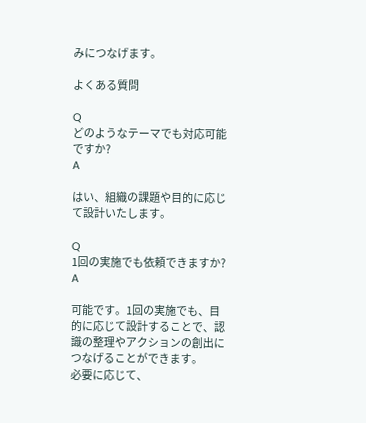みにつなげます。

よくある質問

Q
どのようなテーマでも対応可能ですか?
A

はい、組織の課題や目的に応じて設計いたします。

Q
1回の実施でも依頼できますか?
A

可能です。1回の実施でも、目的に応じて設計することで、認識の整理やアクションの創出につなげることができます。
必要に応じて、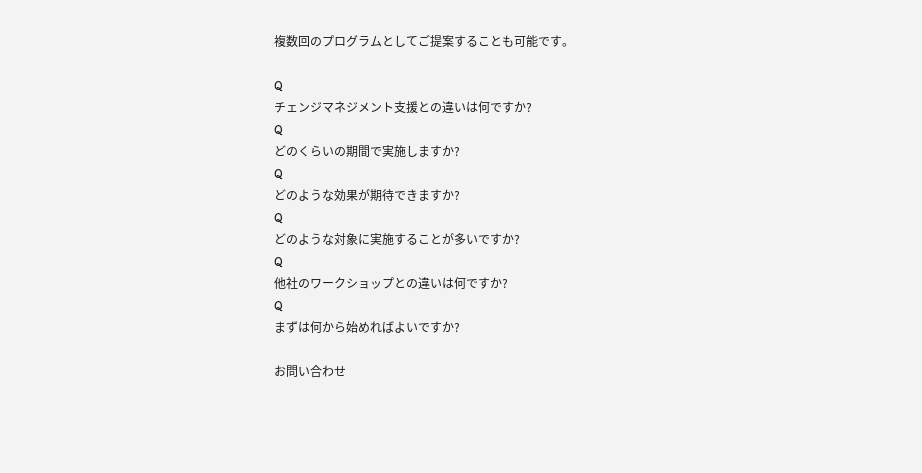複数回のプログラムとしてご提案することも可能です。

Q
チェンジマネジメント支援との違いは何ですか?
Q
どのくらいの期間で実施しますか?
Q
どのような効果が期待できますか?
Q
どのような対象に実施することが多いですか?
Q
他社のワークショップとの違いは何ですか?
Q
まずは何から始めればよいですか?

お問い合わせ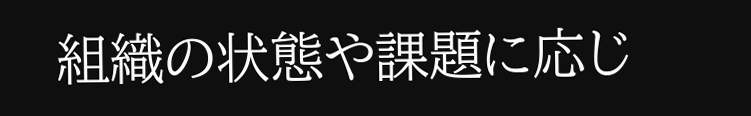組織の状態や課題に応じ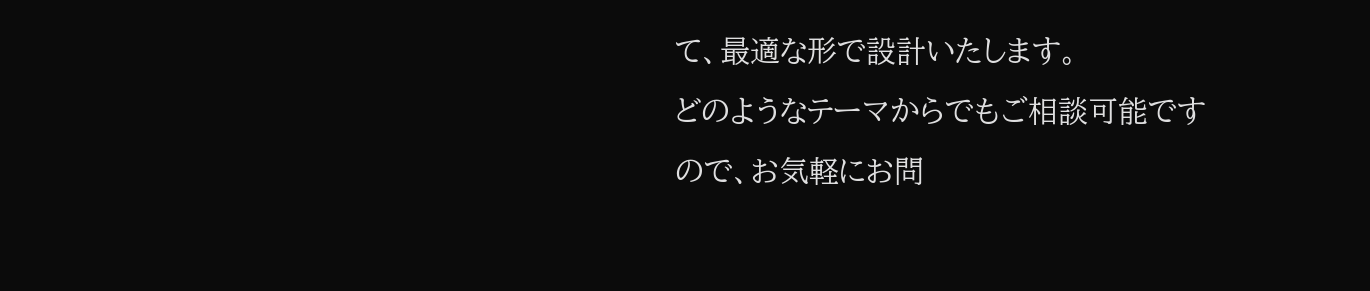て、最適な形で設計いたします。
どのようなテーマからでもご相談可能ですので、お気軽にお問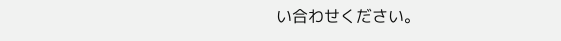い合わせください。